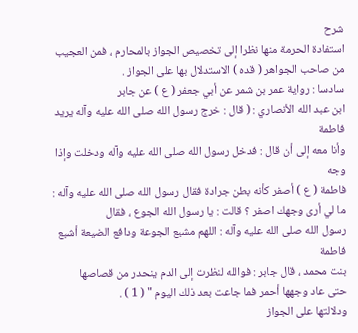شرح
استفادة الحرمة منها نظرا إلى تخصيص الجواز بالمحارم ، فمن العجيب
من صاحب الجواهر ( قده ) الاستدلال بها على الجواز .
سادسا : رواية عمر بن شمر عن أبي جعفر ( ع ) عن جابر
ابن عبد الله الأنصاري : ( قال : خرج رسول الله صلى الله عليه وآله يريد فاطمة
وأنا معه إلى أن قال : فدخل رسول الله صلى الله عليه وآله ودخلت وإذا وجه
فاطمة ( ع ) أصفر كأنه بطن جرادة فقال رسول الله صلى الله عليه وآله :
ما لي أرى وجهك اصفر ؟ قالت : يا رسول الله الجوع ، فقال
رسول الله صلى الله عليه وآله : اللهم مشبع الجوعة ودافع الضيعة أشبع فاطمة
بنت محمد ، قال جابر : فوالله لنظرت إلى الدم ينحدر من قصاصها
حتى عاد وجهها أحمر فما جاعت بعد ذلك اليوم " ( 1 ) .
ودلالتها على الجواز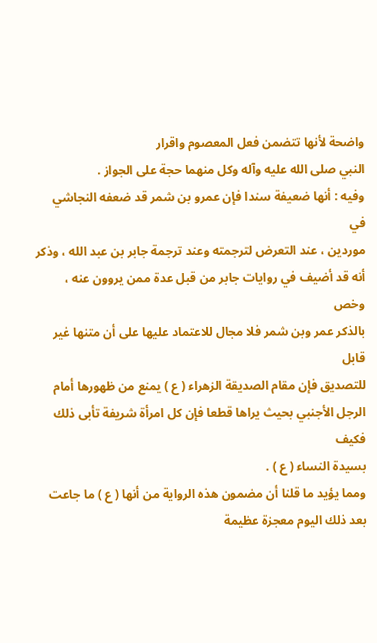واضحة لأنها تتضمن فعل المعصوم واقرار
النبي صلى الله عليه وآله وكل منهما حجة على الجواز .
وفيه : أنها ضعيفة سندا فإن عمرو بن شمر قد ضعفه النجاشي في
موردين ، عند التعرض لترجمته وعند ترجمة جابر بن عبد الله ، وذكر
أنه قد أضيف في روايات جابر من قبل عدة ممن يروون عنه ، وخص
بالذكر عمر وبن شمر فلا مجال للاعتماد عليها على أن متنها غير قابل
للتصديق فإن مقام الصديقة الزهراء ( ع ) يمنع من ظهورها أمام
الرجل الأجنبي بحيث يراها قطعا فإن كل امرأة شريفة تأبى ذلك فكيف
بسيدة النساء ( ع ) .
ومما يؤيد ما قلنا أن مضمون هذه الرواية من أنها ( ع ) ما جاعت
بعد ذلك اليوم معجزة عظيمة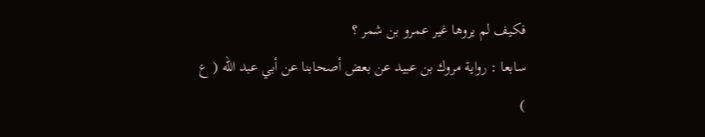فكيف لم يروها غير عمرو بن شمر ؟
سابعا : رواية مروك بن عبيد عن بعض أصحابنا عن أبي عبد الله ( ع )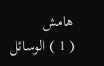هامش
( 1 ) الوسائل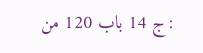: ج 14 باب 120 من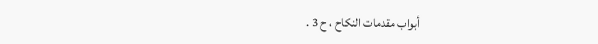أبواب مقدمات النكاح ، ح 3 .